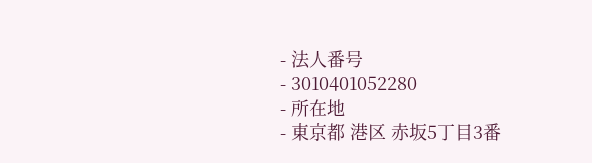- 法人番号
- 3010401052280
- 所在地
- 東京都 港区 赤坂5丁目3番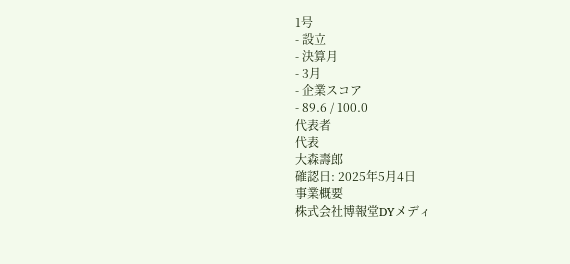1号
- 設立
- 決算月
- 3月
- 企業スコア
- 89.6 / 100.0
代表者
代表
大森壽郎
確認日: 2025年5月4日
事業概要
株式会社博報堂DYメディ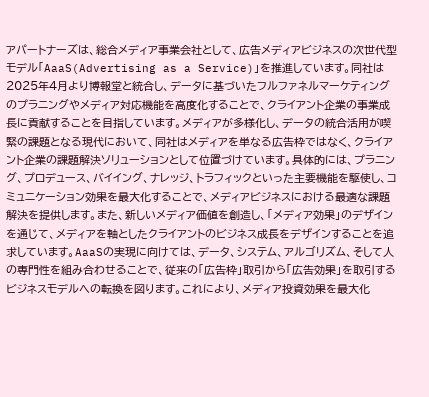アパートナーズは、総合メディア事業会社として、広告メディアビジネスの次世代型モデル「AaaS(Advertising as a Service)」を推進しています。同社は2025年4月より博報堂と統合し、データに基づいたフルファネルマーケティングのプラニングやメディア対応機能を高度化することで、クライアント企業の事業成長に貢献することを目指しています。メディアが多様化し、データの統合活用が喫緊の課題となる現代において、同社はメディアを単なる広告枠ではなく、クライアント企業の課題解決ソリューションとして位置づけています。具体的には、プラニング、プロデュース、バイイング、ナレッジ、トラフィックといった主要機能を駆使し、コミュニケーション効果を最大化することで、メディアビジネスにおける最適な課題解決を提供します。また、新しいメディア価値を創造し、「メディア効果」のデザインを通じて、メディアを軸としたクライアントのビジネス成長をデザインすることを追求しています。AaaSの実現に向けては、データ、システム、アルゴリズム、そして人の専門性を組み合わせることで、従来の「広告枠」取引から「広告効果」を取引するビジネスモデルへの転換を図ります。これにより、メディア投資効果を最大化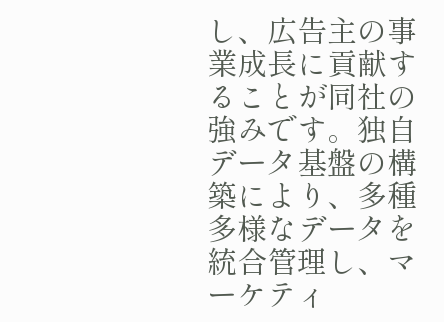し、広告主の事業成長に貢献することが同社の強みです。独自データ基盤の構築により、多種多様なデータを統合管理し、マーケティ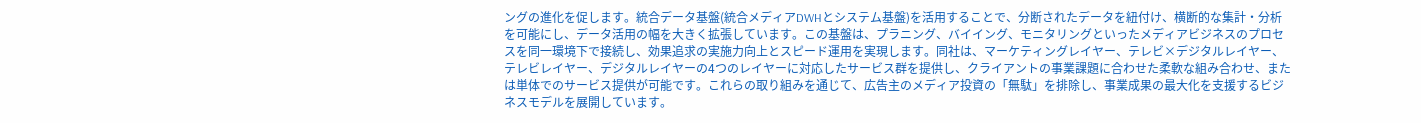ングの進化を促します。統合データ基盤(統合メディアDWHとシステム基盤)を活用することで、分断されたデータを紐付け、横断的な集計・分析を可能にし、データ活用の幅を大きく拡張しています。この基盤は、プラニング、バイイング、モニタリングといったメディアビジネスのプロセスを同一環境下で接続し、効果追求の実施力向上とスピード運用を実現します。同社は、マーケティングレイヤー、テレビ×デジタルレイヤー、テレビレイヤー、デジタルレイヤーの4つのレイヤーに対応したサービス群を提供し、クライアントの事業課題に合わせた柔軟な組み合わせ、または単体でのサービス提供が可能です。これらの取り組みを通じて、広告主のメディア投資の「無駄」を排除し、事業成果の最大化を支援するビジネスモデルを展開しています。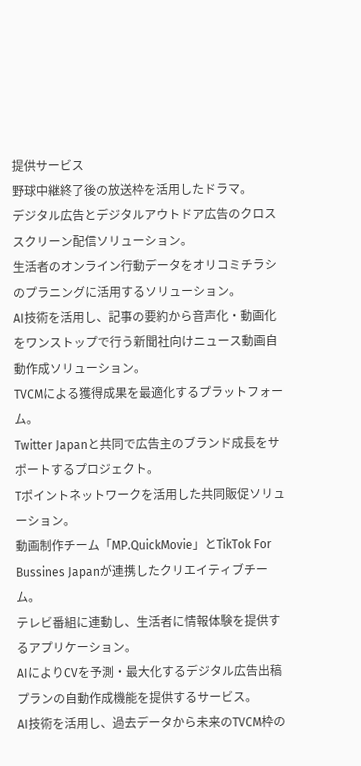提供サービス
野球中継終了後の放送枠を活用したドラマ。
デジタル広告とデジタルアウトドア広告のクロススクリーン配信ソリューション。
生活者のオンライン行動データをオリコミチラシのプラニングに活用するソリューション。
AI技術を活用し、記事の要約から音声化・動画化をワンストップで行う新聞社向けニュース動画自動作成ソリューション。
TVCMによる獲得成果を最適化するプラットフォーム。
Twitter Japanと共同で広告主のブランド成長をサポートするプロジェクト。
Tポイントネットワークを活用した共同販促ソリューション。
動画制作チーム「MP.QuickMovie」とTikTok For Bussines Japanが連携したクリエイティブチーム。
テレビ番組に連動し、生活者に情報体験を提供するアプリケーション。
AIによりCVを予測・最大化するデジタル広告出稿プランの自動作成機能を提供するサービス。
AI技術を活用し、過去データから未来のTVCM枠の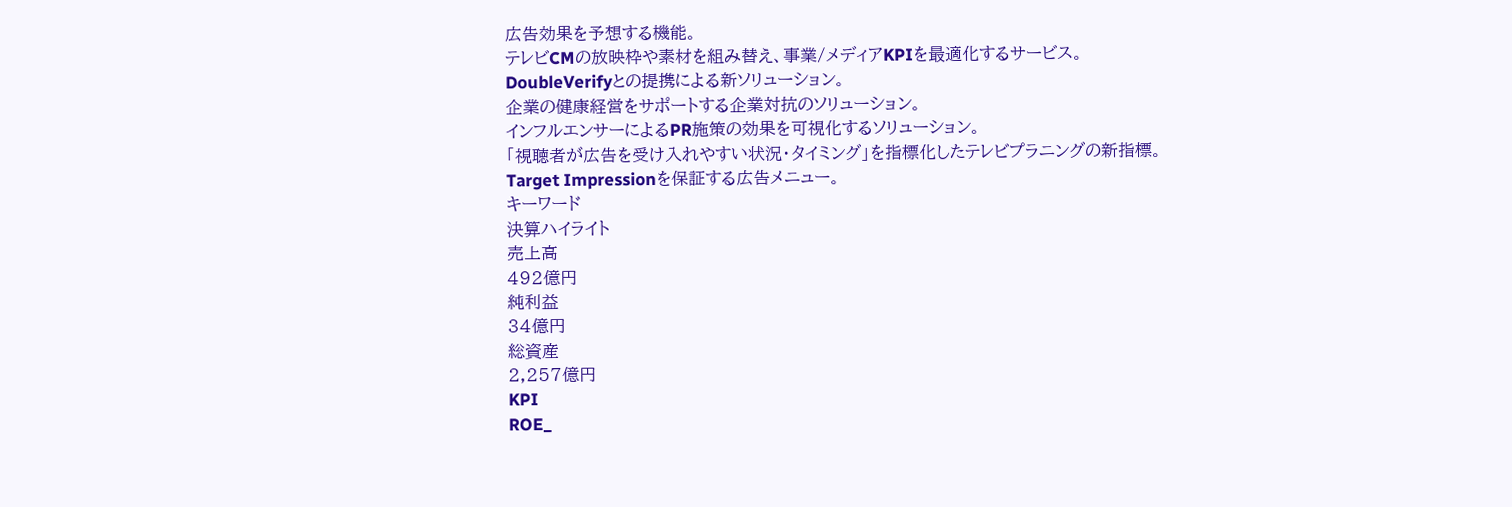広告効果を予想する機能。
テレビCMの放映枠や素材を組み替え、事業/メディアKPIを最適化するサービス。
DoubleVerifyとの提携による新ソリューション。
企業の健康経営をサポートする企業対抗のソリューション。
インフルエンサーによるPR施策の効果を可視化するソリューション。
「視聴者が広告を受け入れやすい状況・タイミング」を指標化したテレビプラニングの新指標。
Target Impressionを保証する広告メニュー。
キーワード
決算ハイライト
売上高
492億円
純利益
34億円
総資産
2,257億円
KPI
ROE_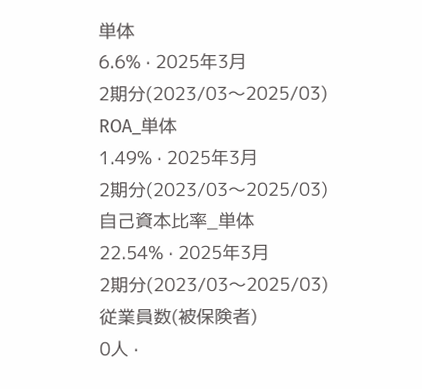単体
6.6% · 2025年3月
2期分(2023/03〜2025/03)
ROA_単体
1.49% · 2025年3月
2期分(2023/03〜2025/03)
自己資本比率_単体
22.54% · 2025年3月
2期分(2023/03〜2025/03)
従業員数(被保険者)
0人 ·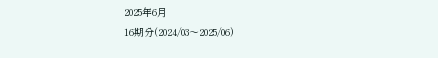2025年6月
16期分(2024/03〜2025/06)